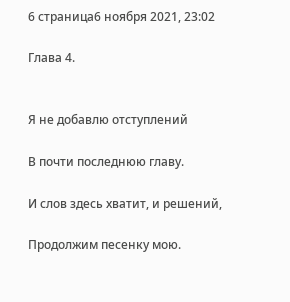6 страница6 ноября 2021, 23:02

Глава 4.


Я не добавлю отступлений

В почти последнюю главу.

И слов здесь хватит, и решений,

Продолжим песенку мою.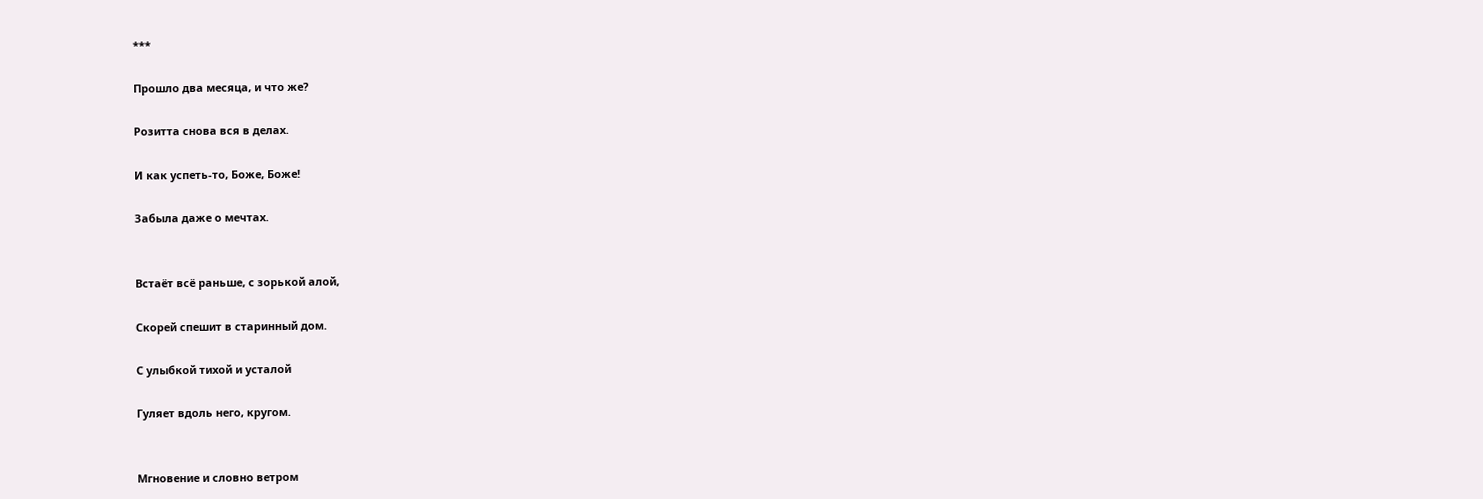***

Прошло два месяца, и что же?

Розитта снова вся в делах.

И как успеть-то, Боже, Боже!

Забыла даже о мечтах.


Встаёт всё раньше, с зорькой алой,

Скорей спешит в старинный дом.

С улыбкой тихой и усталой

Гуляет вдоль него, кругом.


Мгновение и словно ветром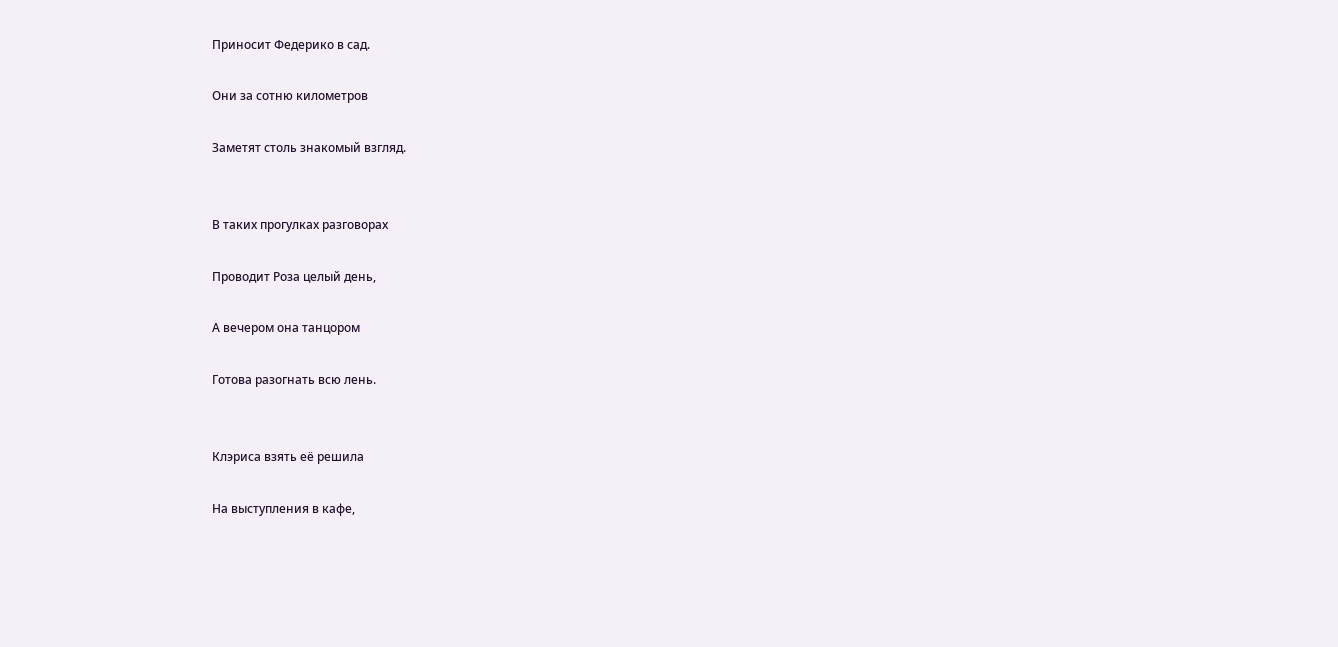Приносит Федерико в сад.

Они за сотню километров

Заметят столь знакомый взгляд.


В таких прогулках разговорах

Проводит Роза целый день,

А вечером она танцором

Готова разогнать всю лень.


Клэриса взять её решила

На выступления в кафе,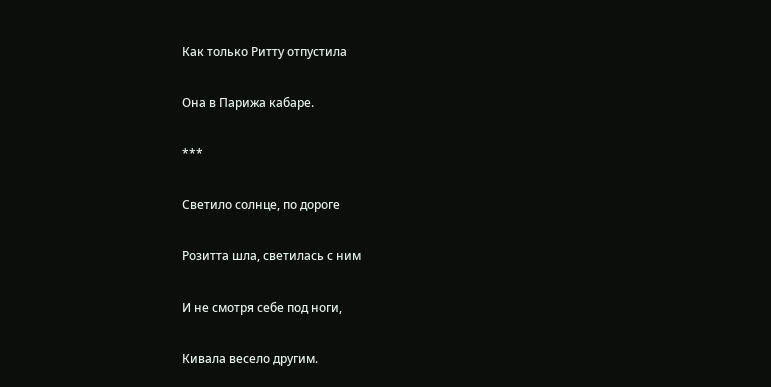Как только Ритту отпустила

Она в Парижа кабаре.

***

Светило солнце, по дороге

Розитта шла, светилась с ним

И не смотря себе под ноги,

Кивала весело другим.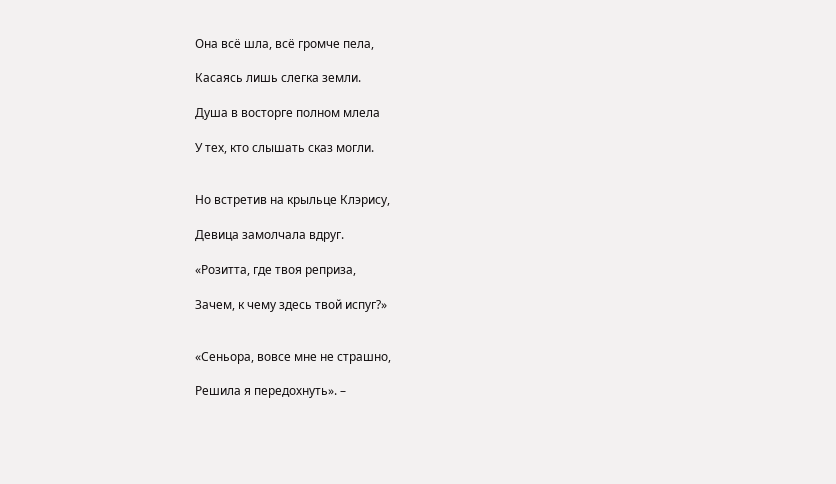Она всё шла, всё громче пела,

Касаясь лишь слегка земли.

Душа в восторге полном млела

У тех, кто слышать сказ могли.


Но встретив на крыльце Клэрису,

Девица замолчала вдруг.

«Розитта, где твоя реприза,

Зачем, к чему здесь твой испуг?»


«Сеньора, вовсе мне не страшно,

Решила я передохнуть». –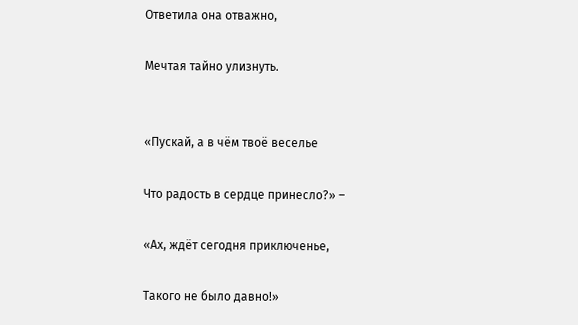Ответила она отважно,

Мечтая тайно улизнуть.


«Пускай, а в чём твоё веселье

Что радость в сердце принесло?» –

«Ах, ждёт сегодня приключенье,

Такого не было давно!»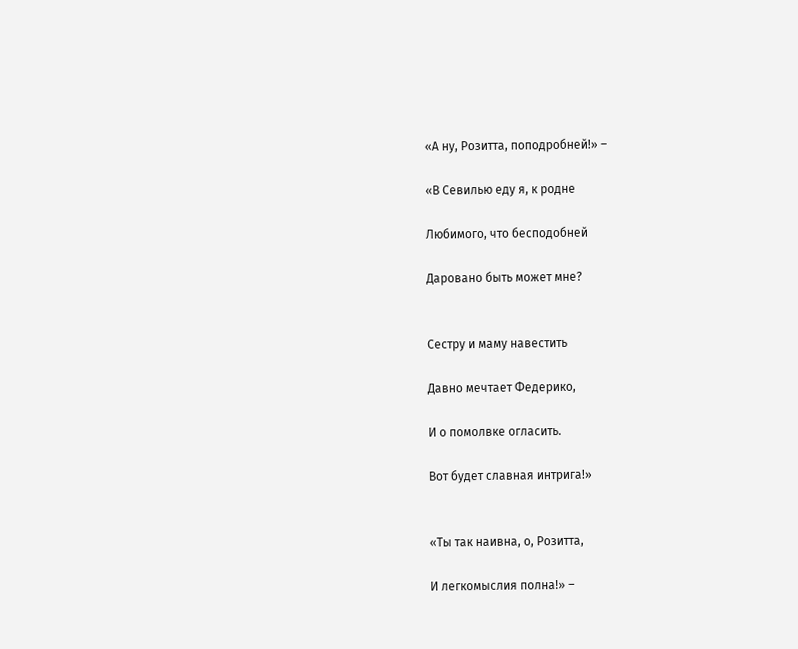«А ну, Розитта, поподробней!» –

«В Севилью еду я, к родне

Любимого, что бесподобней

Даровано быть может мне?


Сестру и маму навестить

Давно мечтает Федерико,

И о помолвке огласить.

Вот будет славная интрига!»


«Ты так наивна, о, Розитта,

И легкомыслия полна!» –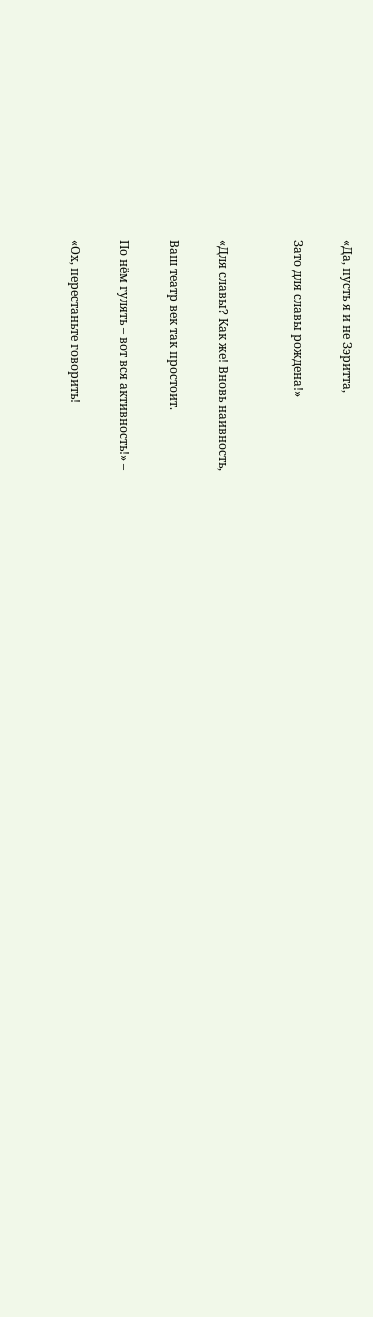«Да, пусть я и не Зэритта,

Зато для славы рождена!»


«Для славы? Как же! Вновь наивность,

Ваш театр век так простоит.

По нём гулять – вот вся активность!» –

«Ох, перестаньте говорить!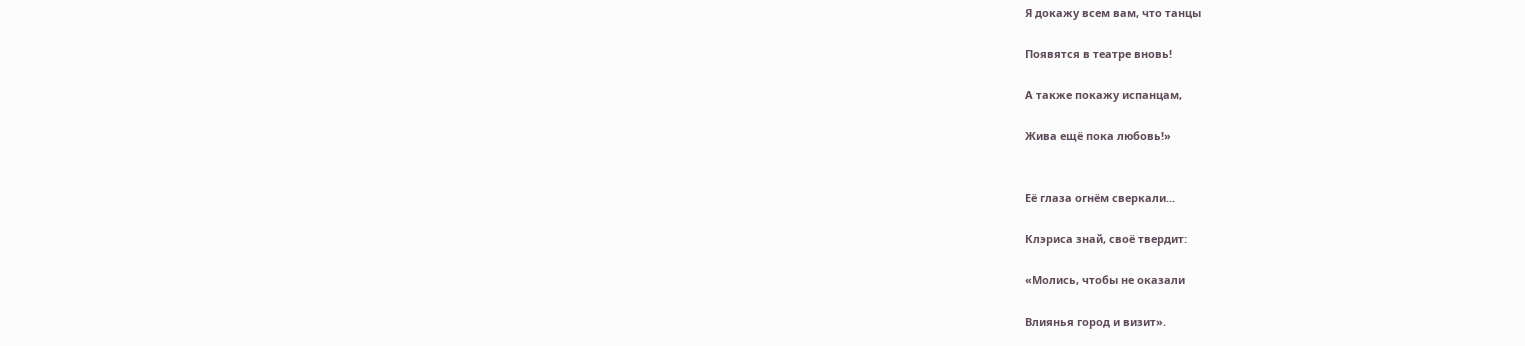Я докажу всем вам, что танцы

Появятся в театре вновь!

А также покажу испанцам,

Жива ещё пока любовь!»


Её глаза огнём сверкали...

Клэриса знай, своё твердит:

«Молись, чтобы не оказали

Влиянья город и визит».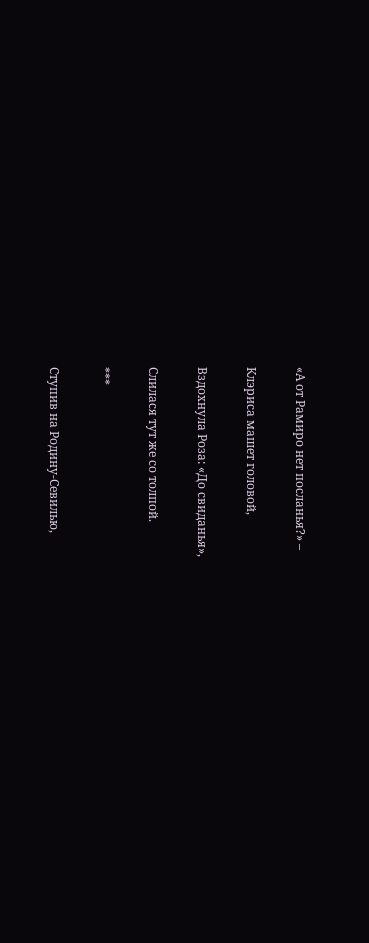«А от Рамиро нет посланья?» –

Клэриса машет головой,

Вздохнула Роза: «До свиданья»,

Слилася тут же со толпой.

***

Ступив на Родину-Севилью,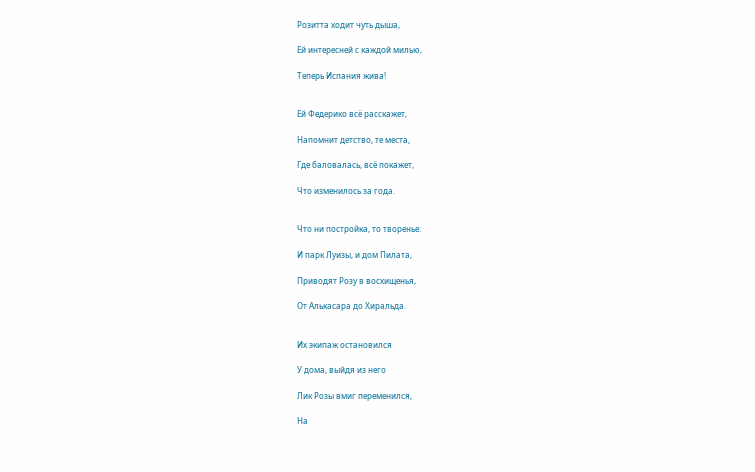Розитта ходит чуть дыша,

Ей интересней с каждой милью,

Теперь Испания жива!


Ей Федерико всё расскажет,

Напомнит детство, те места,

Где баловалась, всё покажет,

Что изменилось за года.


Что ни постройка, то творенье:

И парк Луизы, и дом Пилата,

Приводят Розу в восхищенья,

От Алькасара до Хиральда.


Их экипаж остановился

У дома, выйдя из него

Лик Розы вмиг переменился,

На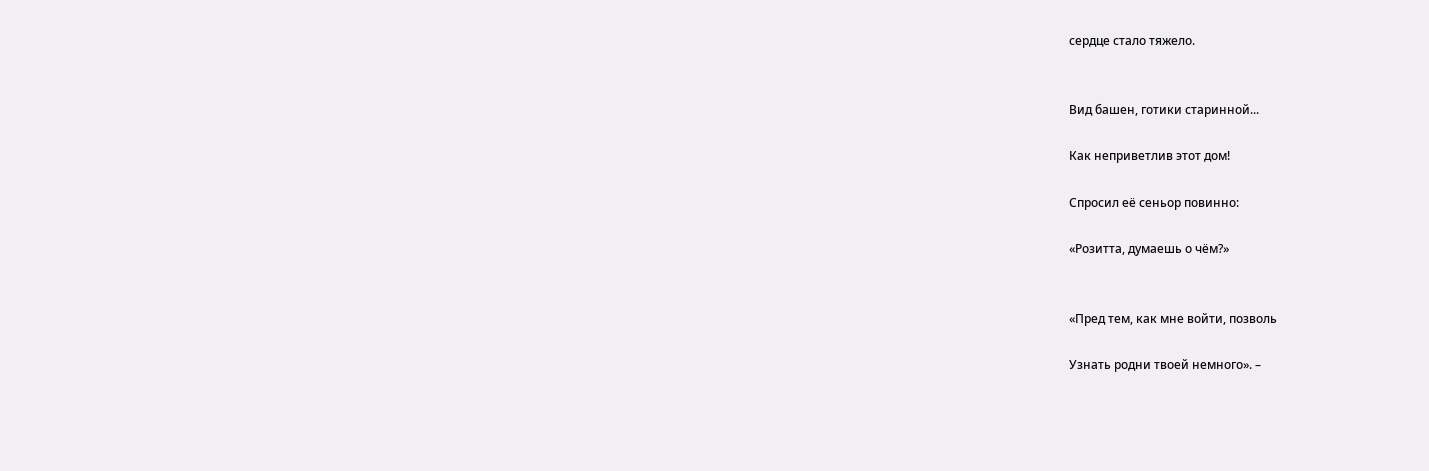сердце стало тяжело.


Вид башен, готики старинной...

Как неприветлив этот дом!

Спросил её сеньор повинно:

«Розитта, думаешь о чём?»


«Пред тем, как мне войти, позволь

Узнать родни твоей немного». –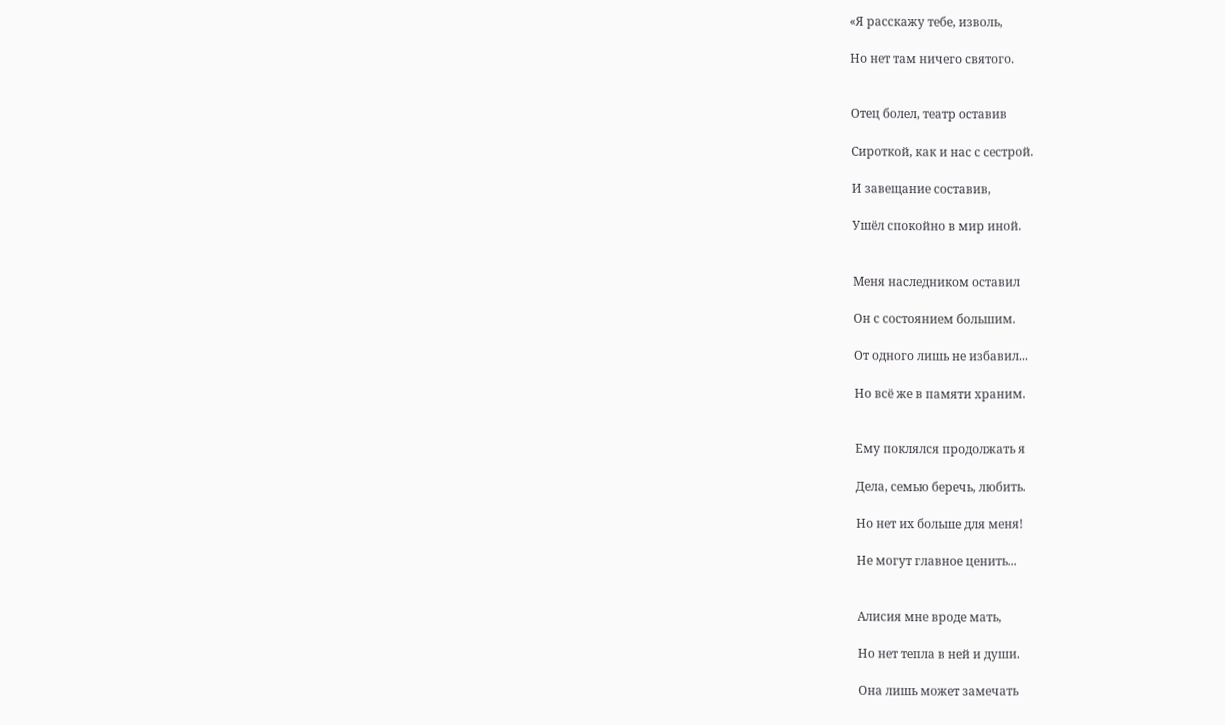«Я расскажу тебе, изволь,

Но нет там ничего святого.


Отец болел, театр оставив

Сироткой, как и нас с сестрой.

И завещание составив,

Ушёл спокойно в мир иной.


Меня наследником оставил

Он с состоянием большим.

От одного лишь не избавил...

Но всё же в памяти храним.


Ему поклялся продолжать я

Дела, семью беречь, любить.

Но нет их больше для меня!

Не могут главное ценить...


Алисия мне вроде мать,

Но нет тепла в ней и души.

Она лишь может замечать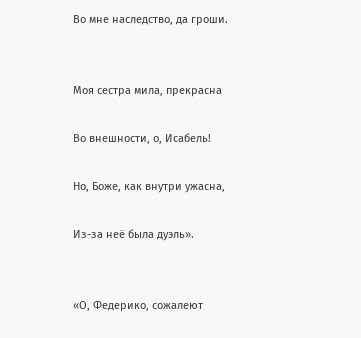Во мне наследство, да гроши.


Моя сестра мила, прекрасна

Во внешности, о, Исабель!

Но, Боже, как внутри ужасна,

Из-за неё была дуэль».


«О, Федерико, сожалеют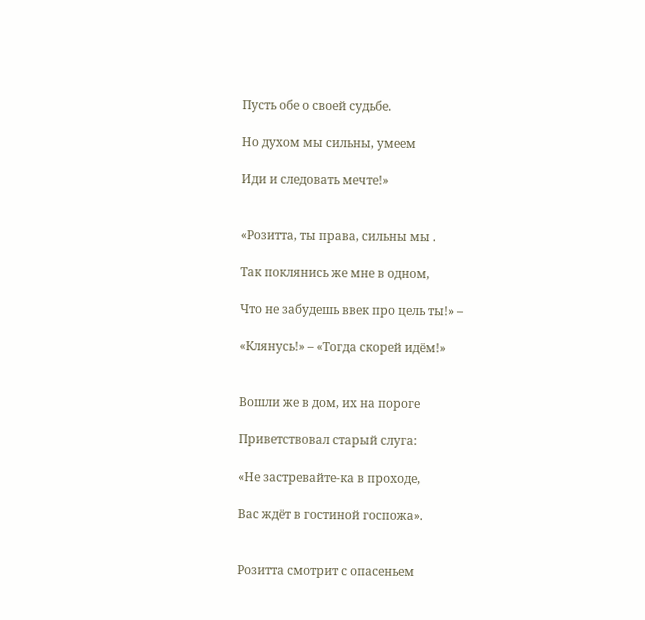Пусть обе о своей судьбе.

Но духом мы сильны, умеем

Иди и следовать мечте!»


«Розитта, ты права, сильны мы .

Так поклянись же мне в одном,

Что не забудешь ввек про цель ты!» –

«Клянусь!» – «Тогда скорей идём!»


Вошли же в дом, их на пороге

Приветствовал старый слуга:

«Не застревайте-ка в проходе,

Вас ждёт в гостиной госпожа».


Розитта смотрит с опасеньем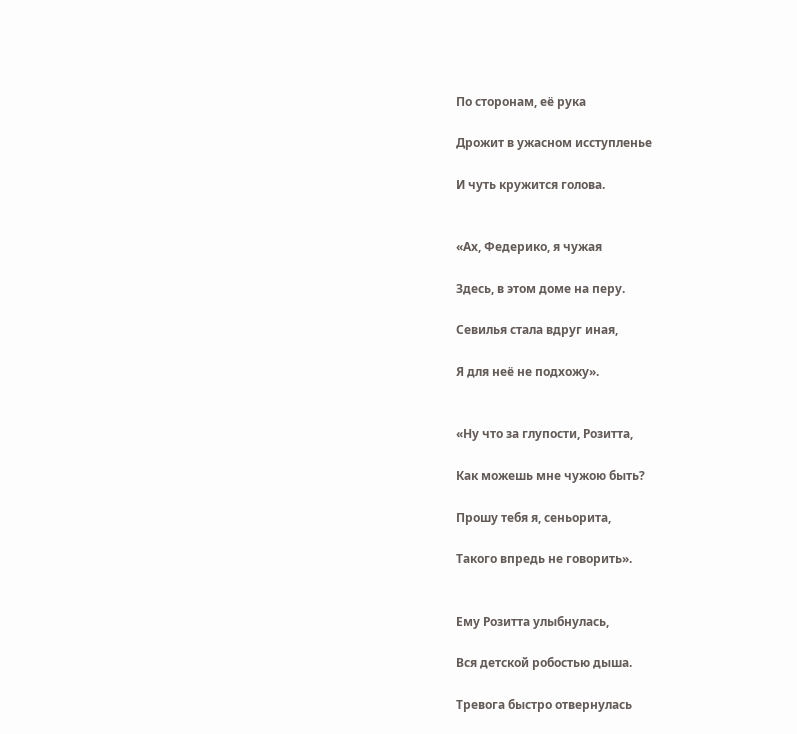По сторонам, её рука

Дрожит в ужасном исступленье

И чуть кружится голова.


«Ах, Федерико, я чужая

Здесь, в этом доме на перу.

Севилья стала вдруг иная,

Я для неё не подхожу».


«Ну что за глупости, Розитта,

Как можешь мне чужою быть?

Прошу тебя я, сеньорита,

Такого впредь не говорить».


Ему Розитта улыбнулась,

Вся детской робостью дыша.

Тревога быстро отвернулась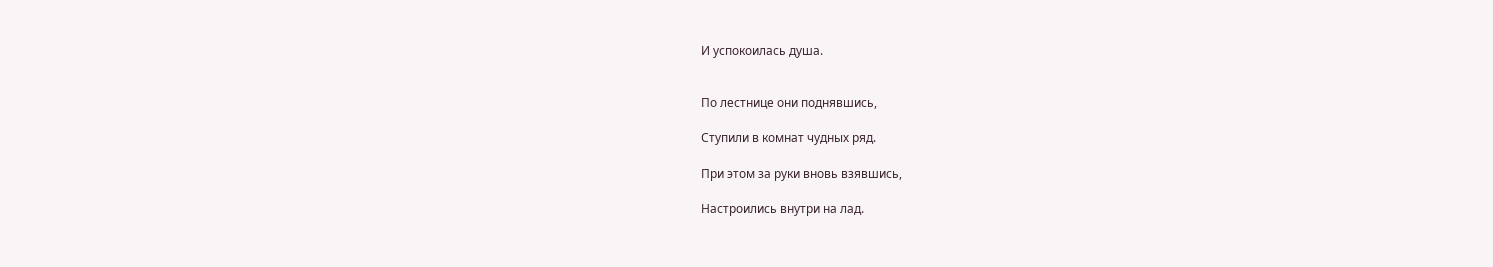И успокоилась душа.


По лестнице они поднявшись,

Ступили в комнат чудных ряд.

При этом за руки вновь взявшись,

Настроились внутри на лад.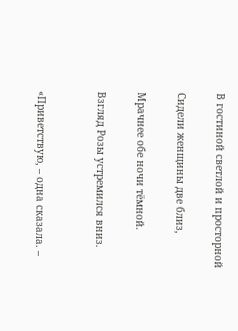В гостиной светлой и просторной

Сидели женщины две близ,

Мрачнее обе ночи тёмной.

Взгляд Розы устремился вниз.


«Приветствую, – одна сказала. –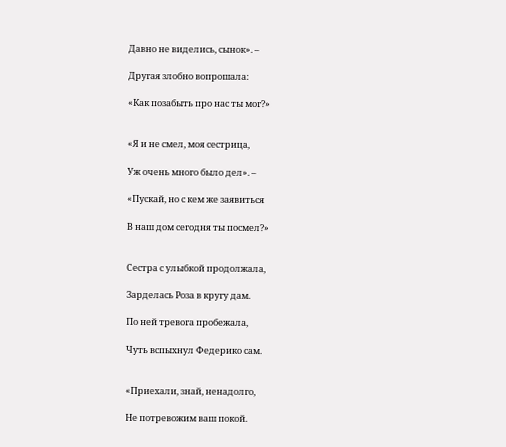Давно не виделись, сынок». –

Другая злобно вопрошала:

«Как позабыть про нас ты мог?»


«Я и не смел, моя сестрица,

Уж очень много было дел». –

«Пускай, но с кем же заявиться

В наш дом сегодня ты посмел?»


Сестра с улыбкой продолжала,

Зарделась Роза в кругу дам.

По ней тревога пробежала,

Чуть вспыхнул Федерико сам.


«Приехали, знай, ненадолго,

Не потревожим ваш покой.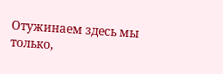Отужинаем здесь мы только,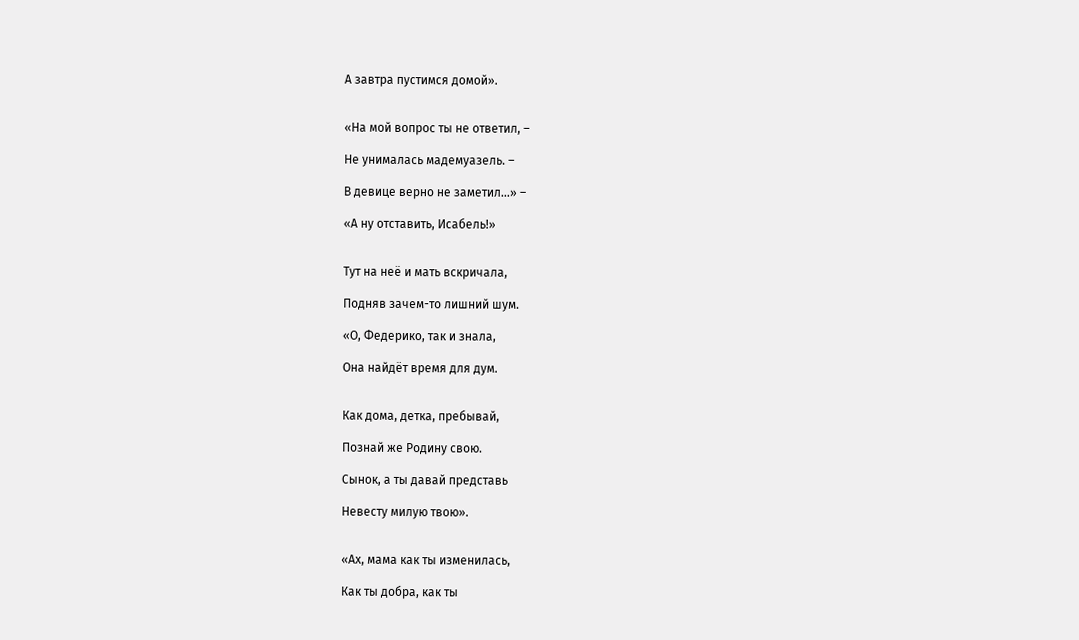А завтра пустимся домой».


«На мой вопрос ты не ответил, –

Не унималась мадемуазель. –

В девице верно не заметил...» –

«А ну отставить, Исабель!»


Тут на неё и мать вскричала,

Подняв зачем-то лишний шум.

«О, Федерико, так и знала,

Она найдёт время для дум.


Как дома, детка, пребывай,

Познай же Родину свою.

Сынок, а ты давай представь

Невесту милую твою».


«Ах, мама как ты изменилась,

Как ты добра, как ты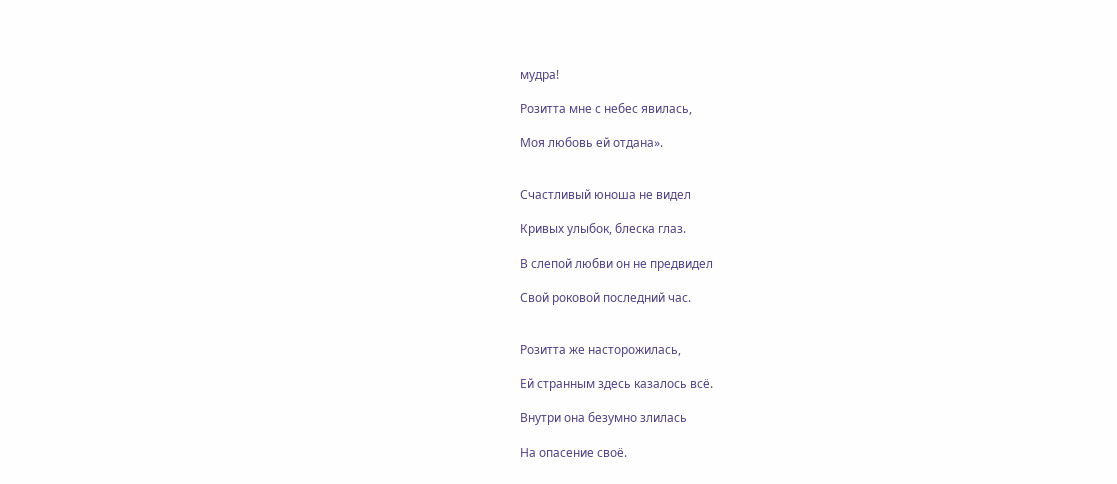мудра!

Розитта мне с небес явилась,

Моя любовь ей отдана».


Счастливый юноша не видел

Кривых улыбок, блеска глаз.

В слепой любви он не предвидел

Свой роковой последний час.


Розитта же насторожилась,

Ей странным здесь казалось всё.

Внутри она безумно злилась

На опасение своё.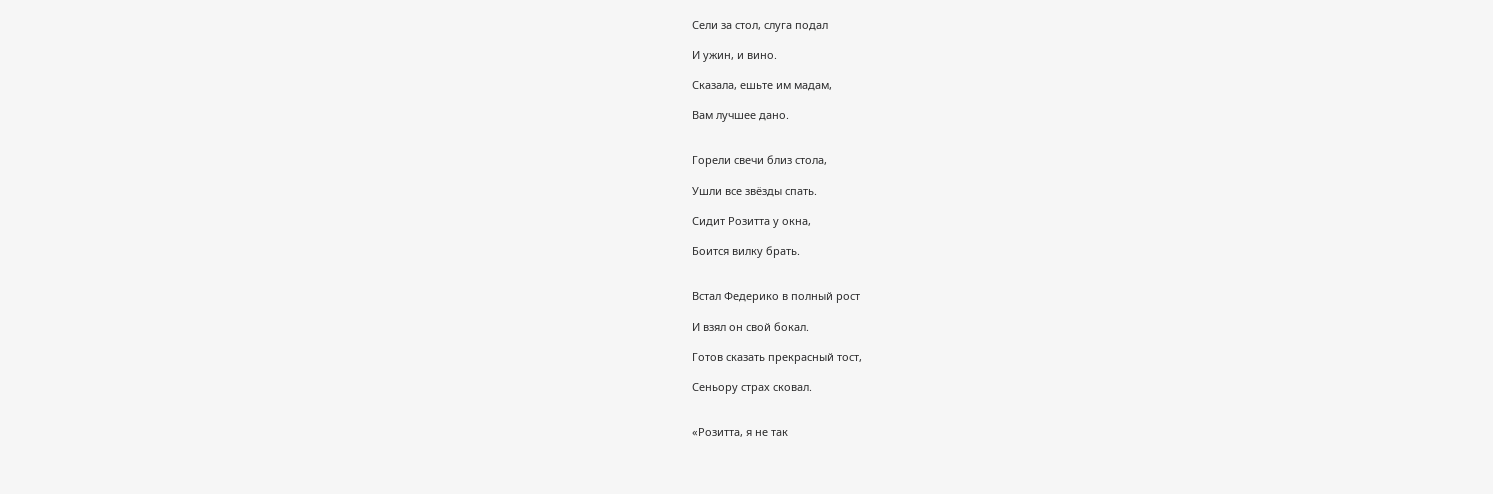Сели за стол, слуга подал

И ужин, и вино.

Сказала, ешьте им мадам,

Вам лучшее дано.


Горели свечи близ стола,

Ушли все звёзды спать.

Сидит Розитта у окна,

Боится вилку брать.


Встал Федерико в полный рост

И взял он свой бокал.

Готов сказать прекрасный тост,

Сеньору страх сковал.


«Розитта, я не так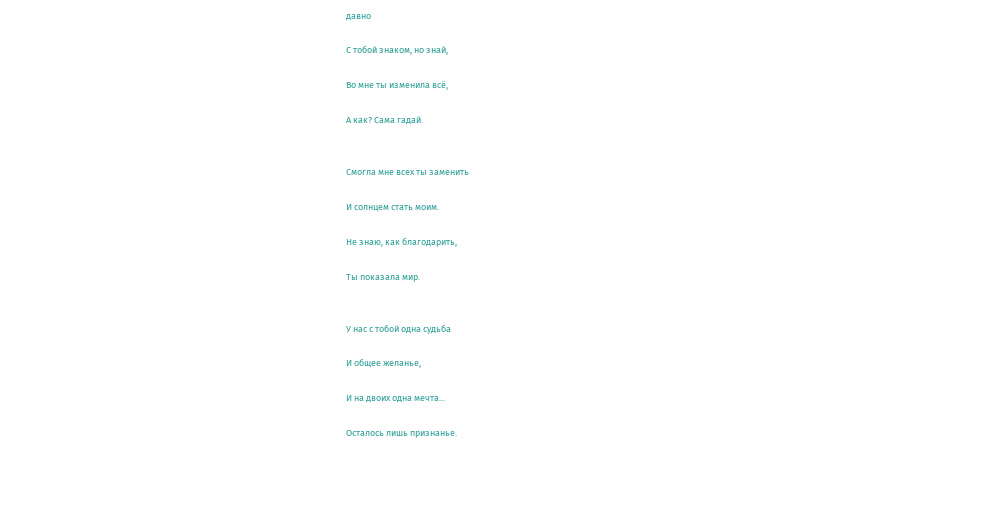давно

С тобой знаком, но знай,

Во мне ты изменила всё,

А как? Сама гадай.


Смогла мне всех ты заменить

И солнцем стать моим.

Не знаю, как благодарить,

Ты показала мир.


У нас с тобой одна судьба

И общее желанье,

И на двоих одна мечта...

Осталось лишь признанье.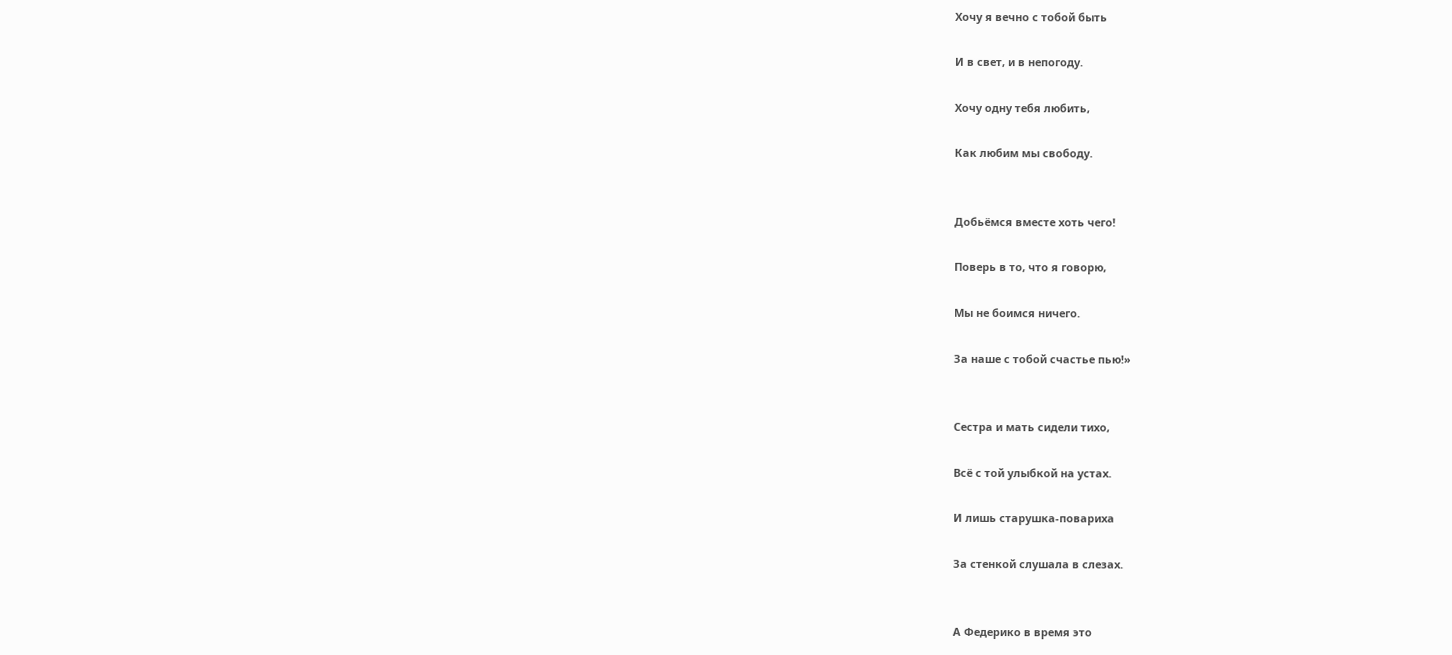Хочу я вечно с тобой быть

И в свет, и в непогоду.

Хочу одну тебя любить,

Как любим мы свободу.


Добьёмся вместе хоть чего!

Поверь в то, что я говорю,

Мы не боимся ничего.

За наше с тобой счастье пью!»


Сестра и мать сидели тихо,

Всё с той улыбкой на устах.

И лишь старушка-повариха

За стенкой слушала в слезах.


А Федерико в время это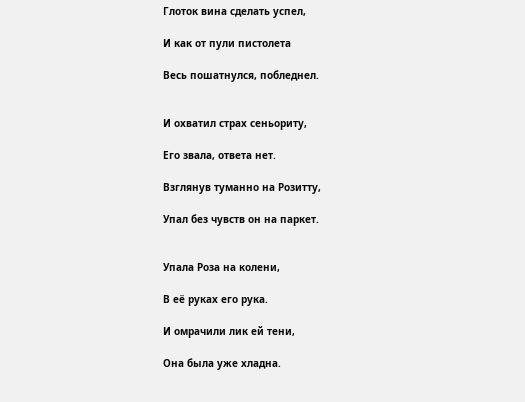Глоток вина сделать успел,

И как от пули пистолета

Весь пошатнулся, побледнел.


И охватил страх сеньориту,

Его звала, ответа нет.

Взглянув туманно на Розитту,

Упал без чувств он на паркет.


Упала Роза на колени,

В её руках его рука.

И омрачили лик ей тени,

Она была уже хладна.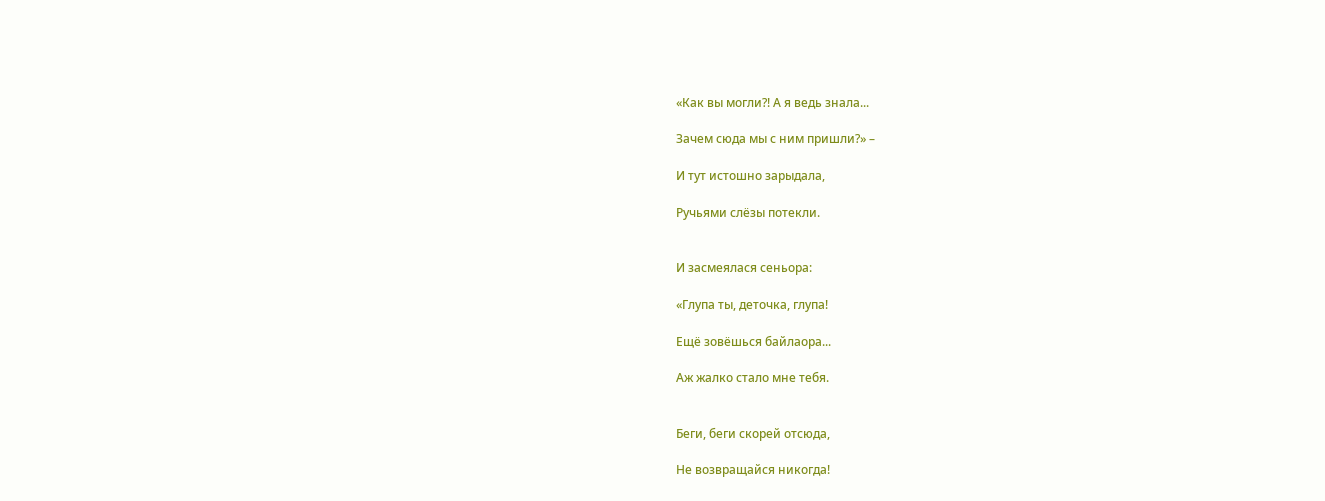«Как вы могли?! А я ведь знала...

Зачем сюда мы с ним пришли?» –

И тут истошно зарыдала,

Ручьями слёзы потекли.


И засмеялася сеньора:

«Глупа ты, деточка, глупа!

Ещё зовёшься байлаора...

Аж жалко стало мне тебя.


Беги, беги скорей отсюда,

Не возвращайся никогда!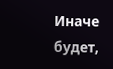Иначе будет,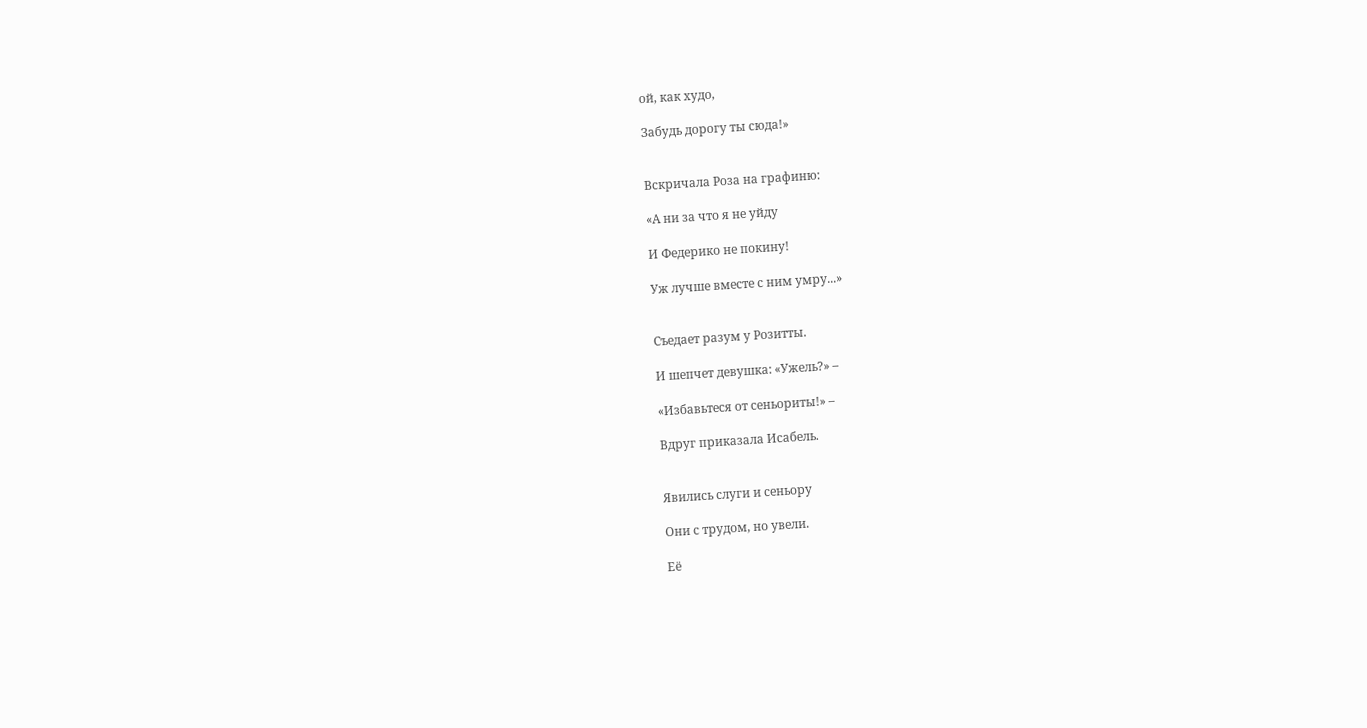ой, как худо,

Забудь дорогу ты сюда!»


Вскричала Роза на графиню:

«А ни за что я не уйду

И Федерико не покину!

Уж лучше вместе с ним умру...»


Съедает разум у Розитты.

И шепчет девушка: «Ужель?» –

«Избавьтеся от сеньориты!» –

Вдруг приказала Исабель.


Явились слуги и сеньору

Они с трудом, но увели.

Её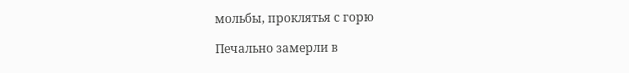мольбы, проклятья с горю

Печально замерли в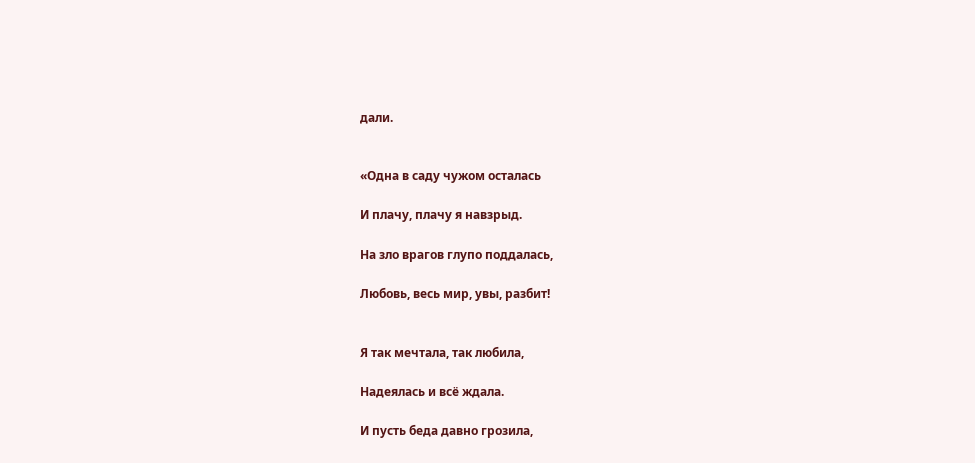дали.


«Одна в саду чужом осталась

И плачу, плачу я навзрыд.

На зло врагов глупо поддалась,

Любовь, весь мир, увы, разбит!


Я так мечтала, так любила,

Надеялась и всё ждала.

И пусть беда давно грозила,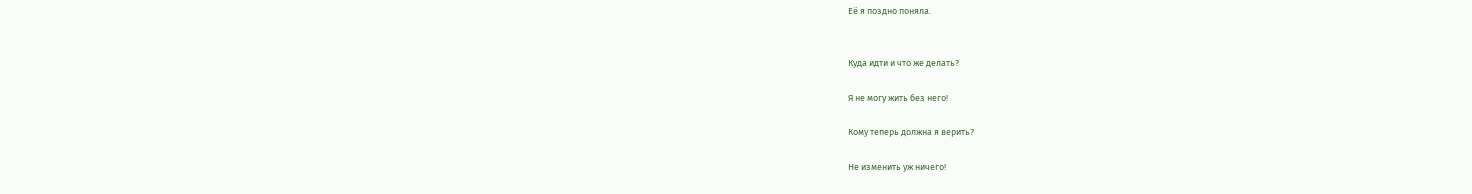Её я поздно поняла.


Куда идти и что же делать?

Я не могу жить без него!

Кому теперь должна я верить?

Не изменить уж ничего!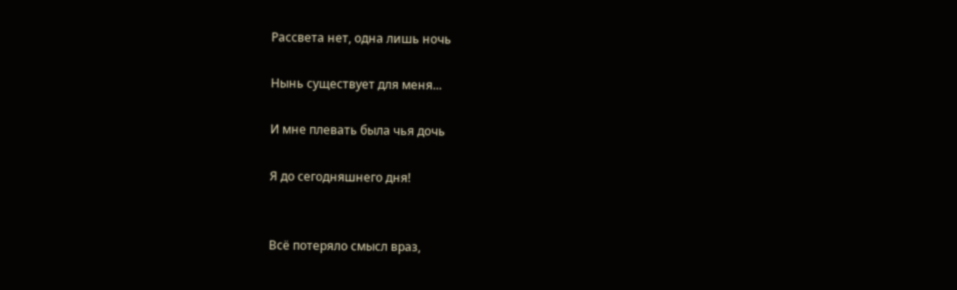Рассвета нет, одна лишь ночь

Нынь существует для меня...

И мне плевать была чья дочь

Я до сегодняшнего дня!


Всё потеряло смысл враз,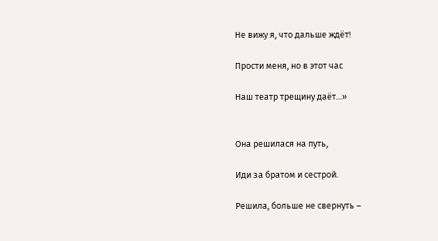Не вижу я, что дальше ждёт!

Прости меня, но в этот час

Наш театр трещину даёт...»


Она решилася на путь,

Иди за братом и сестрой.

Решила, больше не свернуть –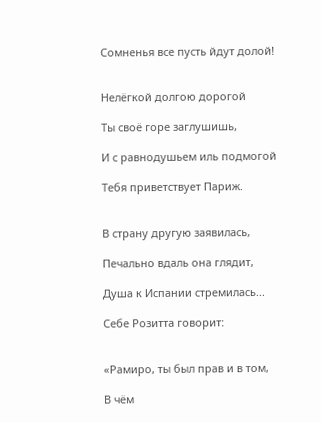Сомненья все пусть йдут долой!


Нелёгкой долгою дорогой

Ты своё горе заглушишь,

И с равнодушьем иль подмогой

Тебя приветствует Париж.


В страну другую заявилась,

Печально вдаль она глядит,

Душа к Испании стремилась...

Себе Розитта говорит:


«Рамиро, ты был прав и в том,

В чём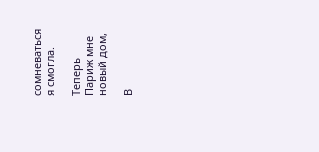сомневаться я смогла.

Теперь Париж мне новый дом,

В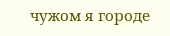чужом я городе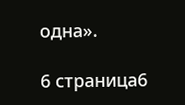одна».

6 страница6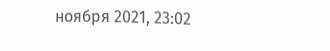ноября 2021, 23:02